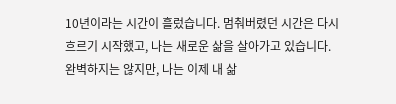10년이라는 시간이 흘렀습니다. 멈춰버렸던 시간은 다시 흐르기 시작했고, 나는 새로운 삶을 살아가고 있습니다.
완벽하지는 않지만, 나는 이제 내 삶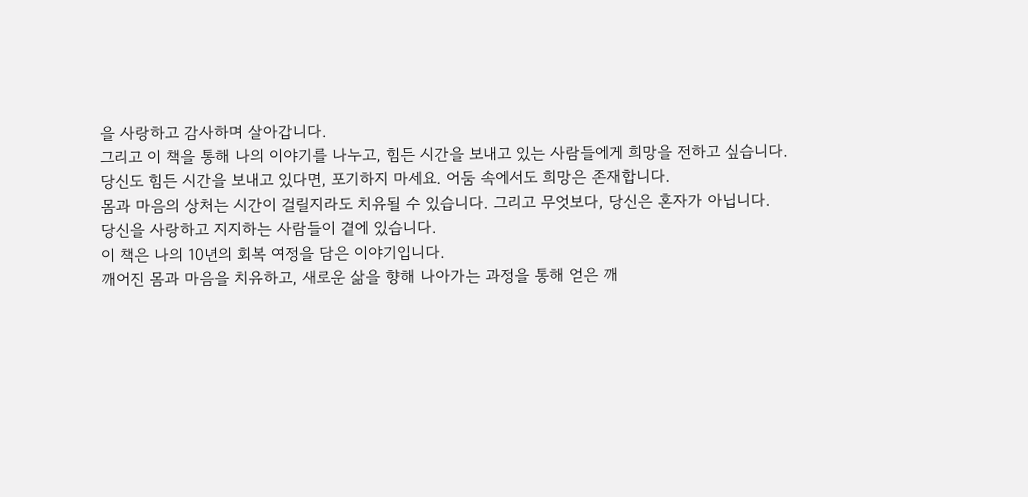을 사랑하고 감사하며 살아갑니다.
그리고 이 책을 통해 나의 이야기를 나누고, 힘든 시간을 보내고 있는 사람들에게 희망을 전하고 싶습니다.
당신도 힘든 시간을 보내고 있다면, 포기하지 마세요. 어둠 속에서도 희망은 존재합니다.
몸과 마음의 상처는 시간이 걸릴지라도 치유될 수 있습니다. 그리고 무엇보다, 당신은 혼자가 아닙니다.
당신을 사랑하고 지지하는 사람들이 곁에 있습니다.
이 책은 나의 10년의 회복 여정을 담은 이야기입니다.
깨어진 몸과 마음을 치유하고, 새로운 삶을 향해 나아가는 과정을 통해 얻은 깨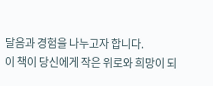달음과 경험을 나누고자 합니다.
이 책이 당신에게 작은 위로와 희망이 되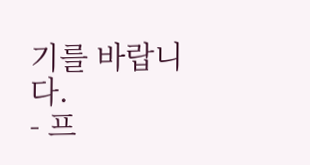기를 바랍니다.
- 프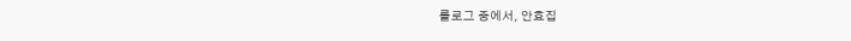롤로그 중에서, 안효집